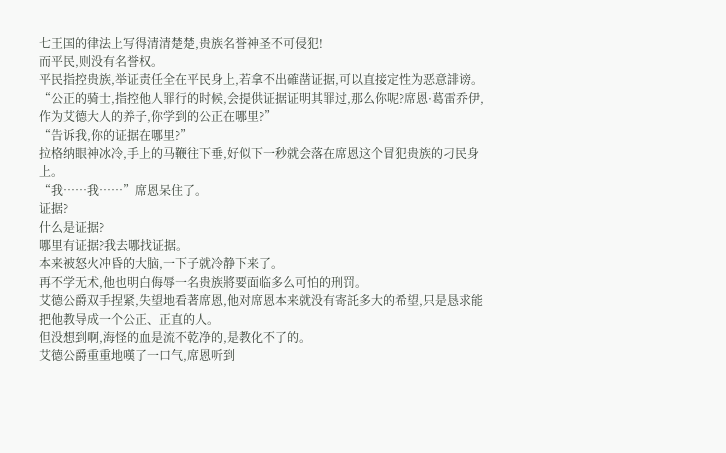七王国的律法上写得清清楚楚,贵族名誉神圣不可侵犯!
而平民,则没有名誉权。
平民指控贵族,举证责任全在平民身上,若拿不出確凿证据,可以直接定性为恶意誹谤。
“公正的骑士,指控他人罪行的时候,会提供证据证明其罪过,那么你呢?席恩·葛雷乔伊,作为艾德大人的养子,你学到的公正在哪里?”
“告诉我,你的证据在哪里?”
拉格纳眼神冰冷,手上的马鞭往下垂,好似下一秒就会落在席恩这个冒犯贵族的刁民身上。
“我……我……”席恩呆住了。
证据?
什么是证据?
哪里有证据?我去哪找证据。
本来被怒火冲昏的大脑,一下子就冷静下来了。
再不学无术,他也明白侮辱一名贵族將要面临多么可怕的刑罚。
艾德公爵双手捏紧,失望地看著席恩,他对席恩本来就没有寄託多大的希望,只是恳求能把他教导成一个公正、正直的人。
但没想到啊,海怪的血是流不乾净的,是教化不了的。
艾德公爵重重地嘆了一口气,席恩听到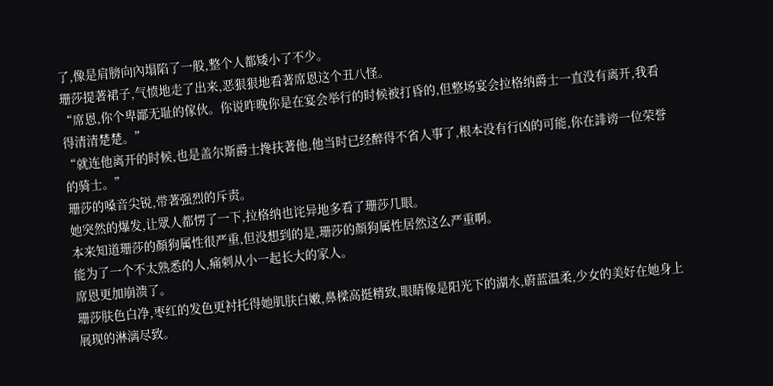了,像是肩膀向內塌陷了一般,整个人都矮小了不少。
珊莎提著裙子,气愤地走了出来,恶狠狠地看著席恩这个丑八怪。
“席恩,你个卑鄙无耻的傢伙。你说昨晚你是在宴会举行的时候被打昏的,但整场宴会拉格纳爵士一直没有离开,我看得清清楚楚。”
“就连他离开的时候,也是盖尔斯爵士搀扶著他,他当时已经醉得不省人事了,根本没有行凶的可能,你在誹谤一位荣誉的骑士。”
珊莎的嗓音尖锐,带著强烈的斥责。
她突然的爆发,让眾人都愣了一下,拉格纳也诧异地多看了珊莎几眼。
本来知道珊莎的顏狗属性很严重,但没想到的是,珊莎的顏狗属性居然这么严重啊。
能为了一个不太熟悉的人,痛刺从小一起长大的家人。
席恩更加崩溃了。
珊莎肤色白净,枣红的发色更衬托得她肌肤白嫩,鼻樑高挺精致,眼睛像是阳光下的湖水,蔚蓝温柔,少女的美好在她身上展现的淋漓尽致。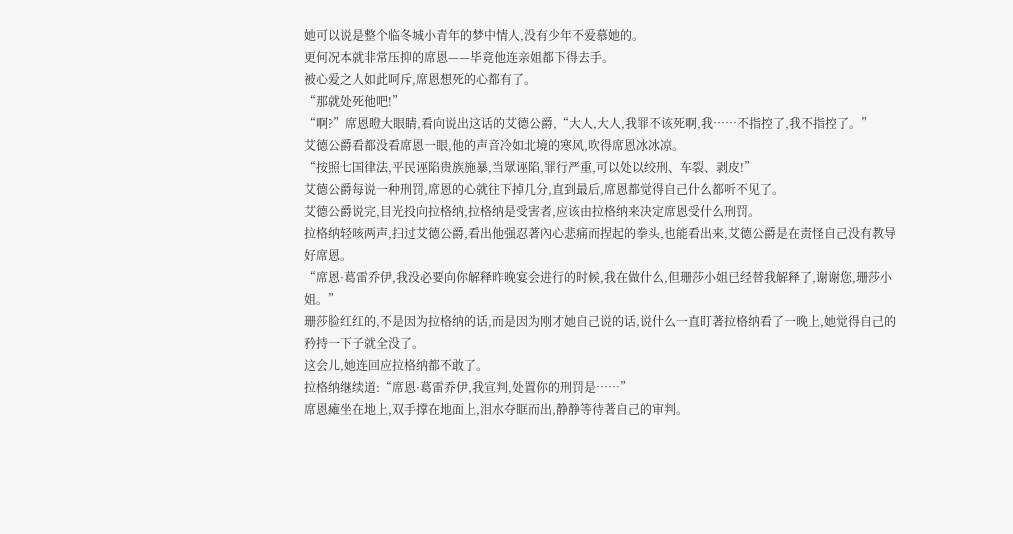她可以说是整个临冬城小青年的梦中情人,没有少年不爱慕她的。
更何况本就非常压抑的席恩——毕竟他连亲姐都下得去手。
被心爱之人如此呵斥,席恩想死的心都有了。
“那就处死他吧!”
“啊?”席恩瞪大眼睛,看向说出这话的艾德公爵,“大人,大人,我罪不该死啊,我……不指控了,我不指控了。”
艾德公爵看都没看席恩一眼,他的声音冷如北境的寒风,吹得席恩冰冰凉。
“按照七国律法,平民诬陷贵族施暴,当眾诬陷,罪行严重,可以处以绞刑、车裂、剥皮!”
艾德公爵每说一种刑罚,席恩的心就往下掉几分,直到最后,席恩都觉得自己什么都听不见了。
艾德公爵说完,目光投向拉格纳,拉格纳是受害者,应该由拉格纳来决定席恩受什么刑罚。
拉格纳轻咳两声,扫过艾德公爵,看出他强忍著內心悲痛而捏起的拳头,也能看出来,艾德公爵是在责怪自己没有教导好席恩。
“席恩·葛雷乔伊,我没必要向你解释昨晚宴会进行的时候,我在做什么,但珊莎小姐已经替我解释了,谢谢您,珊莎小姐。”
珊莎脸红红的,不是因为拉格纳的话,而是因为刚才她自己说的话,说什么一直盯著拉格纳看了一晚上,她觉得自己的矜持一下子就全没了。
这会儿,她连回应拉格纳都不敢了。
拉格纳继续道:“席恩·葛雷乔伊,我宣判,处置你的刑罚是……”
席恩瘫坐在地上,双手撑在地面上,泪水夺眶而出,静静等待著自己的审判。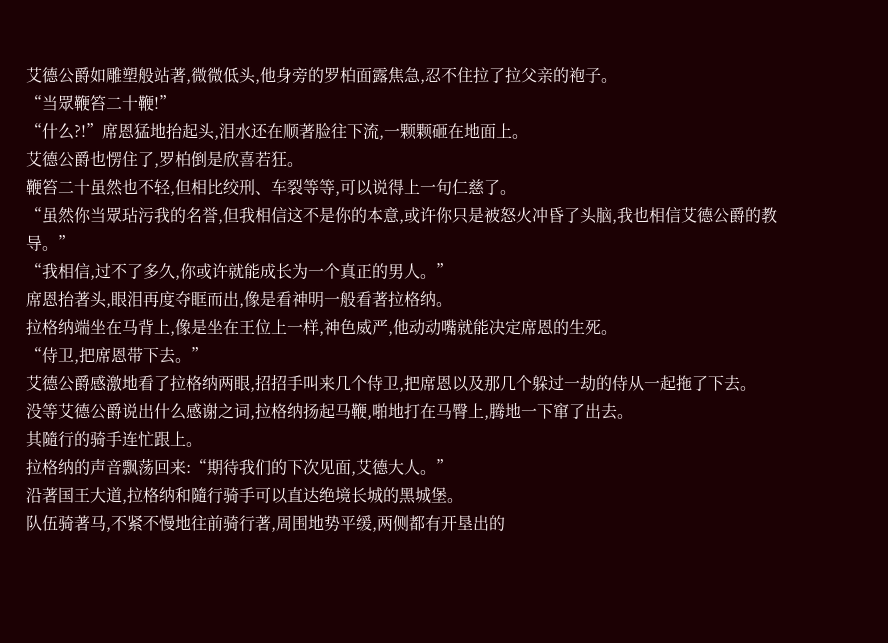艾德公爵如雕塑般站著,微微低头,他身旁的罗柏面露焦急,忍不住拉了拉父亲的袍子。
“当眾鞭笞二十鞭!”
“什么?!”席恩猛地抬起头,泪水还在顺著脸往下流,一颗颗砸在地面上。
艾德公爵也愣住了,罗柏倒是欣喜若狂。
鞭笞二十虽然也不轻,但相比绞刑、车裂等等,可以说得上一句仁慈了。
“虽然你当眾玷污我的名誉,但我相信这不是你的本意,或许你只是被怒火冲昏了头脑,我也相信艾德公爵的教导。”
“我相信,过不了多久,你或许就能成长为一个真正的男人。”
席恩抬著头,眼泪再度夺眶而出,像是看神明一般看著拉格纳。
拉格纳端坐在马背上,像是坐在王位上一样,神色威严,他动动嘴就能决定席恩的生死。
“侍卫,把席恩带下去。”
艾德公爵感激地看了拉格纳两眼,招招手叫来几个侍卫,把席恩以及那几个躲过一劫的侍从一起拖了下去。
没等艾德公爵说出什么感谢之词,拉格纳扬起马鞭,啪地打在马臀上,腾地一下窜了出去。
其隨行的骑手连忙跟上。
拉格纳的声音飘荡回来:“期待我们的下次见面,艾德大人。”
沿著国王大道,拉格纳和隨行骑手可以直达绝境长城的黑城堡。
队伍骑著马,不紧不慢地往前骑行著,周围地势平缓,两侧都有开垦出的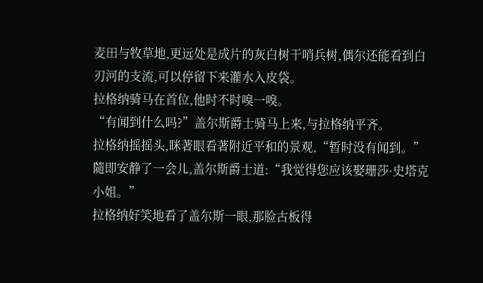麦田与牧草地,更远处是成片的灰白树干哨兵树,偶尔还能看到白刃河的支流,可以停留下来灌水入皮袋。
拉格纳骑马在首位,他时不时嗅一嗅。
“有闻到什么吗?”盖尔斯爵士骑马上来,与拉格纳平齐。
拉格纳摇摇头,眯著眼看著附近平和的景观,“暂时没有闻到。”
隨即安静了一会儿,盖尔斯爵士道:“我觉得您应该娶珊莎·史塔克小姐。”
拉格纳好笑地看了盖尔斯一眼,那脸古板得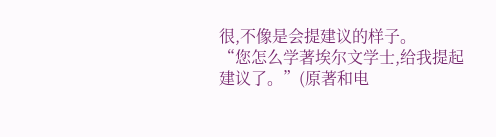很,不像是会提建议的样子。
“您怎么学著埃尔文学士,给我提起建议了。”(原著和电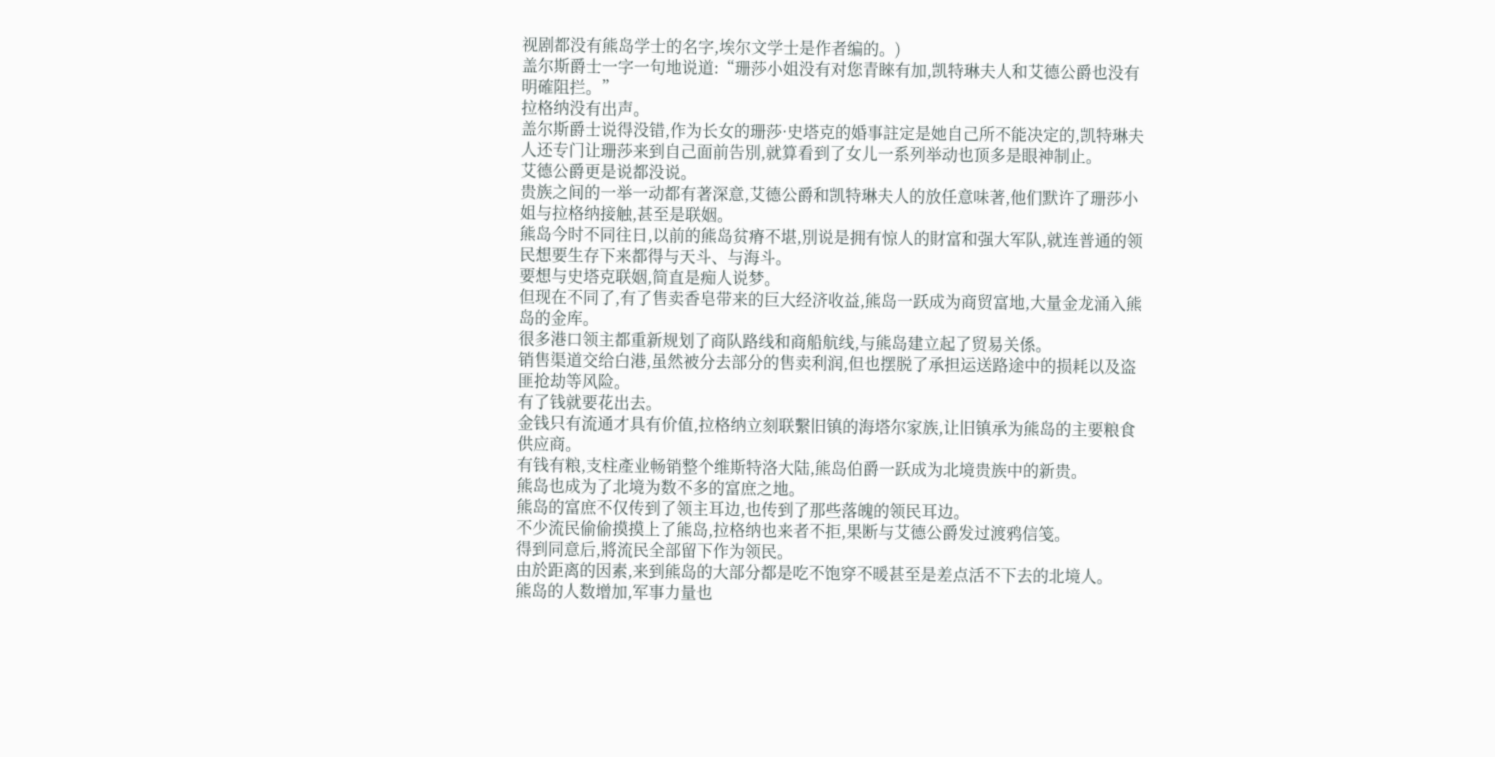视剧都没有熊岛学士的名字,埃尔文学士是作者编的。)
盖尔斯爵士一字一句地说道:“珊莎小姐没有对您青睞有加,凯特琳夫人和艾德公爵也没有明確阻拦。”
拉格纳没有出声。
盖尔斯爵士说得没错,作为长女的珊莎·史塔克的婚事註定是她自己所不能决定的,凯特琳夫人还专门让珊莎来到自己面前告別,就算看到了女儿一系列举动也顶多是眼神制止。
艾德公爵更是说都没说。
贵族之间的一举一动都有著深意,艾德公爵和凯特琳夫人的放任意味著,他们默许了珊莎小姐与拉格纳接触,甚至是联姻。
熊岛今时不同往日,以前的熊岛贫瘠不堪,別说是拥有惊人的財富和强大军队,就连普通的领民想要生存下来都得与天斗、与海斗。
要想与史塔克联姻,简直是痴人说梦。
但现在不同了,有了售卖香皂带来的巨大经济收益,熊岛一跃成为商贸富地,大量金龙涌入熊岛的金库。
很多港口领主都重新规划了商队路线和商船航线,与熊岛建立起了贸易关係。
销售渠道交给白港,虽然被分去部分的售卖利润,但也摆脱了承担运送路途中的损耗以及盗匪抢劫等风险。
有了钱就要花出去。
金钱只有流通才具有价值,拉格纳立刻联繫旧镇的海塔尔家族,让旧镇承为熊岛的主要粮食供应商。
有钱有粮,支柱產业畅销整个维斯特洛大陆,熊岛伯爵一跃成为北境贵族中的新贵。
熊岛也成为了北境为数不多的富庶之地。
熊岛的富庶不仅传到了领主耳边,也传到了那些落魄的领民耳边。
不少流民偷偷摸摸上了熊岛,拉格纳也来者不拒,果断与艾德公爵发过渡鸦信笺。
得到同意后,將流民全部留下作为领民。
由於距离的因素,来到熊岛的大部分都是吃不饱穿不暖甚至是差点活不下去的北境人。
熊岛的人数增加,军事力量也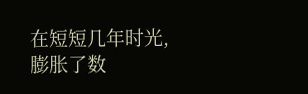在短短几年时光,膨胀了数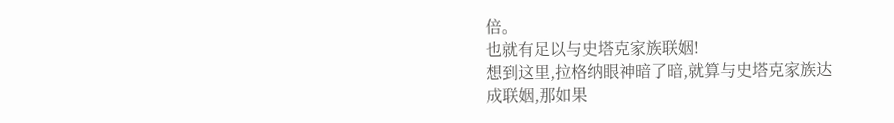倍。
也就有足以与史塔克家族联姻!
想到这里,拉格纳眼神暗了暗,就算与史塔克家族达成联姻,那如果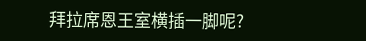拜拉席恩王室横插一脚呢?